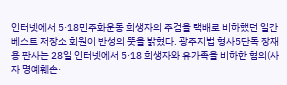인터넷에서 5·18민주화운동 희생자의 주검을 택배로 비하했던 일간베스트 저장소 회원이 반성의 뜻을 밝혔다. 광주지법 형사5단독 장재용 판사는 28일 인터넷에서 5·18 희생자와 유가족을 비하한 혐의(사자 명예훼손·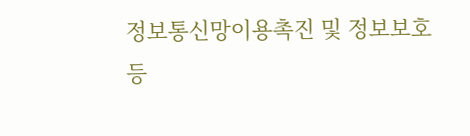정보통신망이용촉진 및 정보보호 등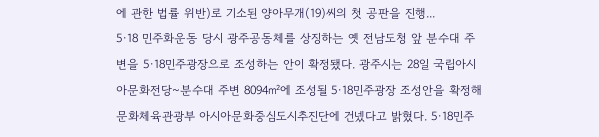에 관한 법률 위반)로 기소된 양아무개(19)씨의 첫 공판을 진행...
5·18 민주화운동 당시 광주공동체를 상징하는 옛 전남도청 앞 분수대 주변을 5·18민주광장으로 조성하는 안이 확정됐다. 광주시는 28일 국립아시아문화전당~분수대 주변 8094㎡에 조성될 5·18민주광장 조성안을 확정해 문화체육관광부 아시아문화중심도시추진단에 건넸다고 밝혔다. 5·18민주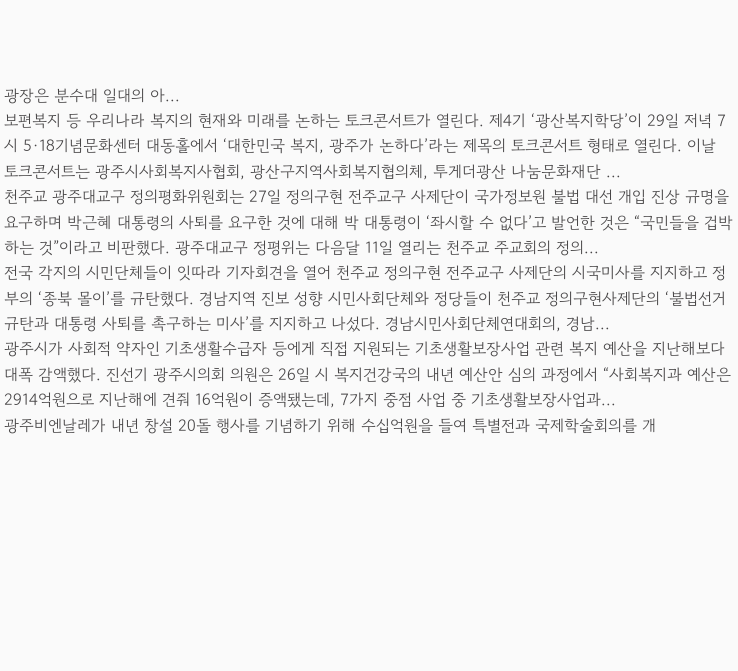광장은 분수대 일대의 아...
보편복지 등 우리나라 복지의 현재와 미래를 논하는 토크콘서트가 열린다. 제4기 ‘광산복지학당’이 29일 저녁 7시 5·18기념문화센터 대동홀에서 ‘대한민국 복지, 광주가 논하다’라는 제목의 토크콘서트 형태로 열린다. 이날 토크콘서트는 광주시사회복지사협회, 광산구지역사회복지협의체, 투게더광산 나눔문화재단 ...
천주교 광주대교구 정의평화위원회는 27일 정의구현 전주교구 사제단이 국가정보원 불법 대선 개입 진상 규명을 요구하며 박근혜 대통령의 사퇴를 요구한 것에 대해 박 대통령이 ‘좌시할 수 없다’고 발언한 것은 “국민들을 겁박하는 것”이라고 비판했다. 광주대교구 정평위는 다음달 11일 열리는 천주교 주교회의 정의...
전국 각지의 시민단체들이 잇따라 기자회견을 열어 천주교 정의구현 전주교구 사제단의 시국미사를 지지하고 정부의 ‘종북 몰이’를 규탄했다. 경남지역 진보 성향 시민사회단체와 정당들이 천주교 정의구현사제단의 ‘불법선거 규탄과 대통령 사퇴를 촉구하는 미사’를 지지하고 나섰다. 경남시민사회단체연대회의, 경남...
광주시가 사회적 약자인 기초생활수급자 등에게 직접 지원되는 기초생활보장사업 관련 복지 예산을 지난해보다 대폭 감액했다. 진선기 광주시의회 의원은 26일 시 복지건강국의 내년 예산안 심의 과정에서 “사회복지과 예산은 2914억원으로 지난해에 견줘 16억원이 증액됐는데, 7가지 중점 사업 중 기초생활보장사업과...
광주비엔날레가 내년 창설 20돌 행사를 기념하기 위해 수십억원을 들여 특별전과 국제학술회의를 개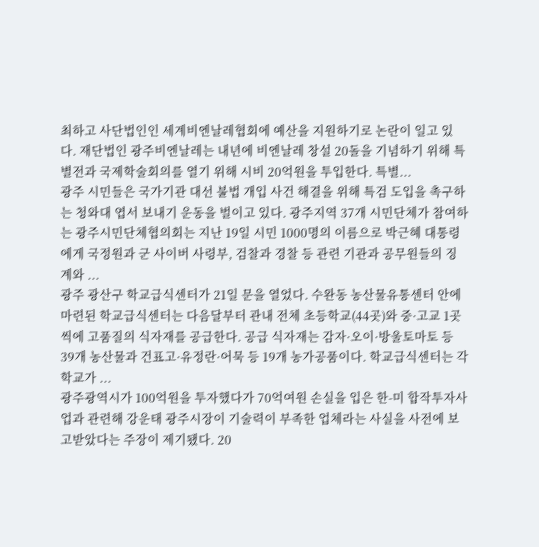최하고 사단법인인 세계비엔날레협회에 예산을 지원하기로 논란이 일고 있다. 재단법인 광주비엔날레는 내년에 비엔날레 창설 20돌을 기념하기 위해 특별전과 국제학술회의를 열기 위해 시비 20억원을 투입한다. 특별...
광주 시민들은 국가기관 대선 불법 개입 사건 해결을 위해 특검 도입을 촉구하는 청와대 엽서 보내기 운동을 벌이고 있다. 광주지역 37개 시민단체가 참여하는 광주시민단체협의회는 지난 19일 시민 1000명의 이름으로 박근혜 대통령에게 국정원과 군 사이버 사령부, 검찰과 경찰 등 관련 기관과 공무원들의 징계와 ...
광주 광산구 학교급식센터가 21일 문을 열었다. 수완동 농산물유통센터 안에 마련된 학교급식센터는 다음달부터 관내 전체 초등학교(44곳)와 중·고교 1곳씩에 고품질의 식자재를 공급한다. 공급 식자재는 감자·오이·방울토마토 등 39개 농산물과 건표고·유정란·어묵 등 19개 농가공품이다. 학교급식센터는 각 학교가 ...
광주광역시가 100억원을 투자했다가 70억여원 손실을 입은 한-미 합작투자사업과 관련해 강운태 광주시장이 기술력이 부족한 업체라는 사실을 사전에 보고받았다는 주장이 제기됐다. 20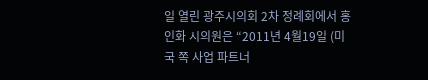일 열린 광주시의회 2차 정례회에서 홍인화 시의원은 “2011년 4월19일 (미국 쪽 사업 파트너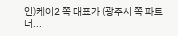인)케이2 쪽 대표가 (광주시 쪽 파트너...